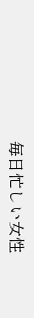毎日忙しい女性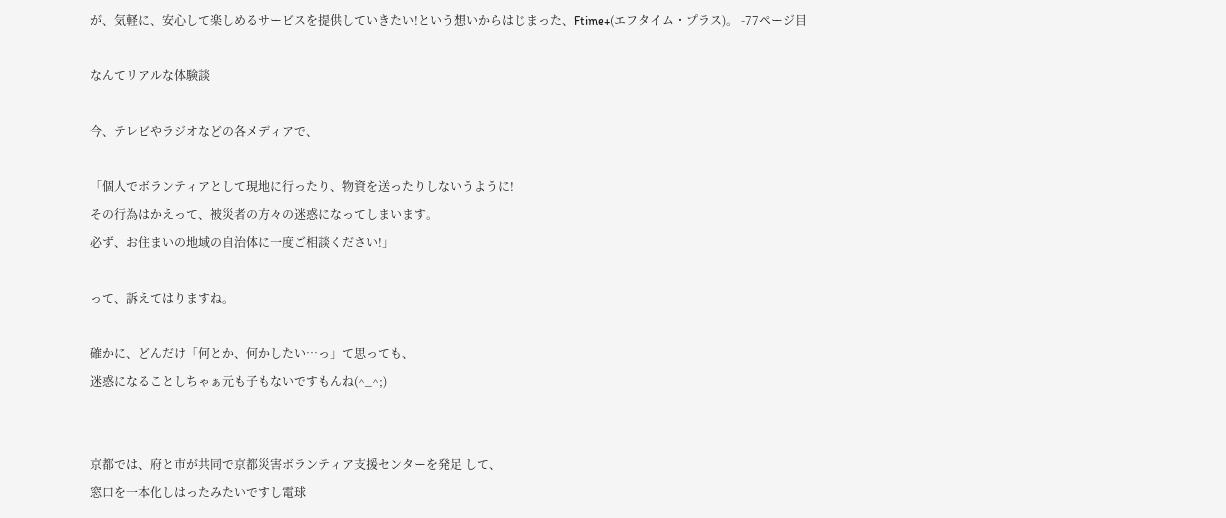が、気軽に、安心して楽しめるサービスを提供していきたい!という想いからはじまった、Ftime+(エフタイム・プラス)。 -77ページ目

なんてリアルな体験談

今、テレビやラジオなどの各メディアで、

「個人でボランティアとして現地に行ったり、物資を送ったりしないうように!
その行為はかえって、被災者の方々の迷惑になってしまいます。
必ず、お住まいの地域の自治体に一度ご相談ください!」

って、訴えてはりますね。

確かに、どんだけ「何とか、何かしたい…っ」て思っても、
迷惑になることしちゃぁ元も子もないですもんね(^_^;)


京都では、府と市が共同で京都災害ボランティア支援センターを発足 して、
窓口を一本化しはったみたいですし電球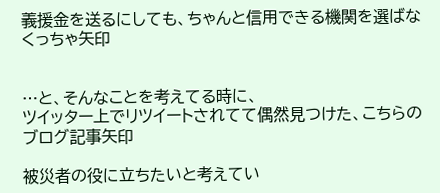義援金を送るにしても、ちゃんと信用できる機関を選ばなくっちゃ矢印


…と、そんなことを考えてる時に、
ツイッター上でリツイートされてて偶然見つけた、こちらのブログ記事矢印

被災者の役に立ちたいと考えてい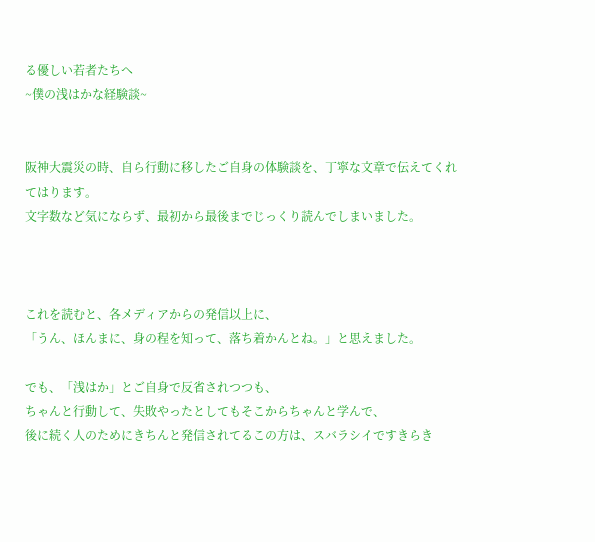る優しい若者たちへ
~僕の浅はかな経験談~


阪神大震災の時、自ら行動に移したご自身の体験談を、丁寧な文章で伝えてくれてはります。
文字数など気にならず、最初から最後までじっくり読んでしまいました。



これを読むと、各メディアからの発信以上に、
「うん、ほんまに、身の程を知って、落ち着かんとね。」と思えました。

でも、「浅はか」とご自身で反省されつつも、
ちゃんと行動して、失敗やったとしてもそこからちゃんと学んで、
後に続く人のためにきちんと発信されてるこの方は、スバラシイですきらき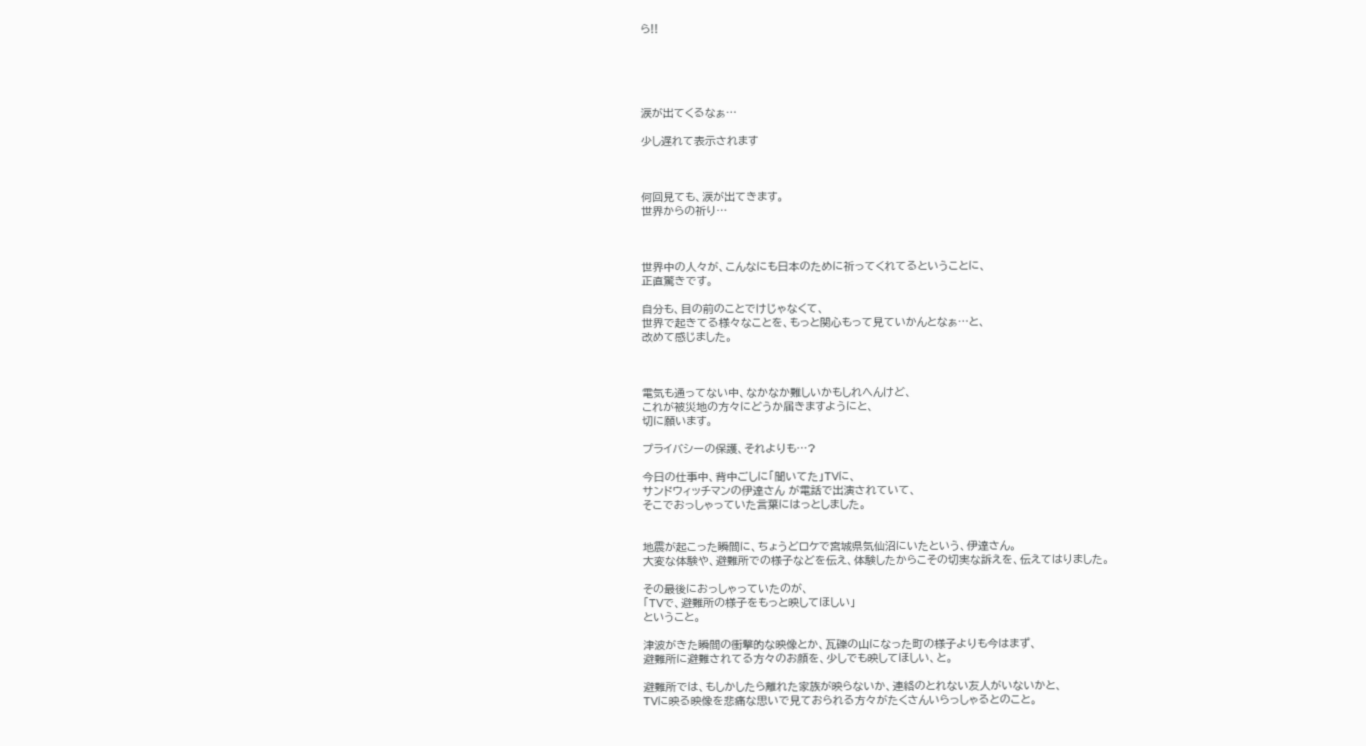ら!!





涙が出てくるなぁ…

少し遅れて表示されます



何回見ても、涙が出てきます。
世界からの祈り…



世界中の人々が、こんなにも日本のために祈ってくれてるということに、
正直驚きです。

自分も、目の前のことでけじゃなくて、
世界で起きてる様々なことを、もっと関心もって見ていかんとなぁ…と、
改めて感じました。



電気も通ってない中、なかなか難しいかもしれへんけど、
これが被災地の方々にどうか届きますようにと、
切に願います。

プライバシーの保護、それよりも…?

今日の仕事中、背中ごしに「聞いてた」TVに、
サンドウィッチマンの伊達さん が電話で出演されていて、
そこでおっしゃっていた言葉にはっとしました。


地震が起こった瞬間に、ちょうどロケで宮城県気仙沼にいたという、伊達さん。
大変な体験や、避難所での様子などを伝え、体験したからこその切実な訴えを、伝えてはりました。

その最後におっしゃっていたのが、
「TVで、避難所の様子をもっと映してほしい」
ということ。

津波がきた瞬間の衝撃的な映像とか、瓦礫の山になった町の様子よりも今はまず、
避難所に避難されてる方々のお顔を、少しでも映してほしい、と。

避難所では、もしかしたら離れた家族が映らないか、連絡のとれない友人がいないかと、
TVに映る映像を悲痛な思いで見ておられる方々がたくさんいらっしゃるとのこと。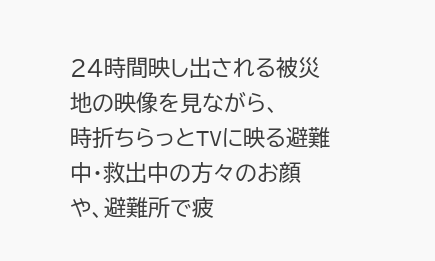24時間映し出される被災地の映像を見ながら、
時折ちらっとTVに映る避難中・救出中の方々のお顔や、避難所で疲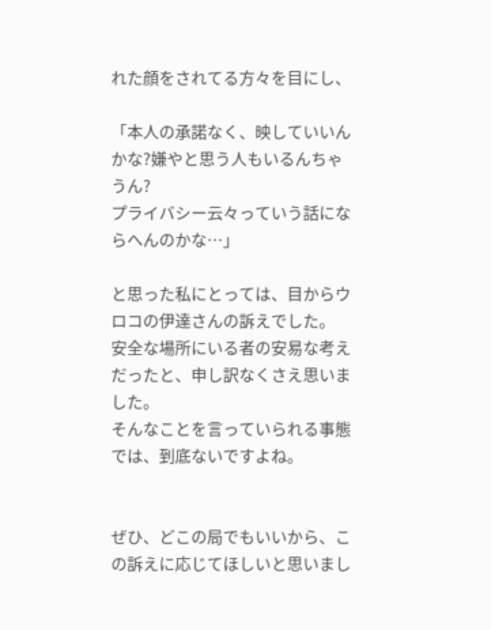れた顔をされてる方々を目にし、

「本人の承諾なく、映していいんかな?嫌やと思う人もいるんちゃうん?
プライバシー云々っていう話にならへんのかな…」

と思った私にとっては、目からウロコの伊達さんの訴えでした。
安全な場所にいる者の安易な考えだったと、申し訳なくさえ思いました。
そんなことを言っていられる事態では、到底ないですよね。


ぜひ、どこの局でもいいから、この訴えに応じてほしいと思いまし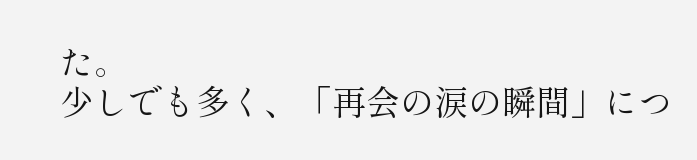た。
少しでも多く、「再会の涙の瞬間」につ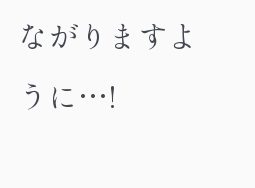ながりますように…!